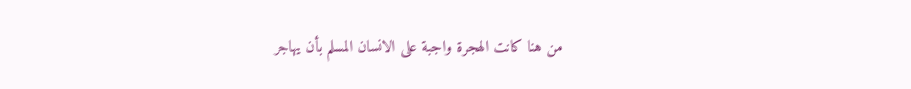من هنا كانت الهجرة واجبة على الانسان المسلم بأن يهاجر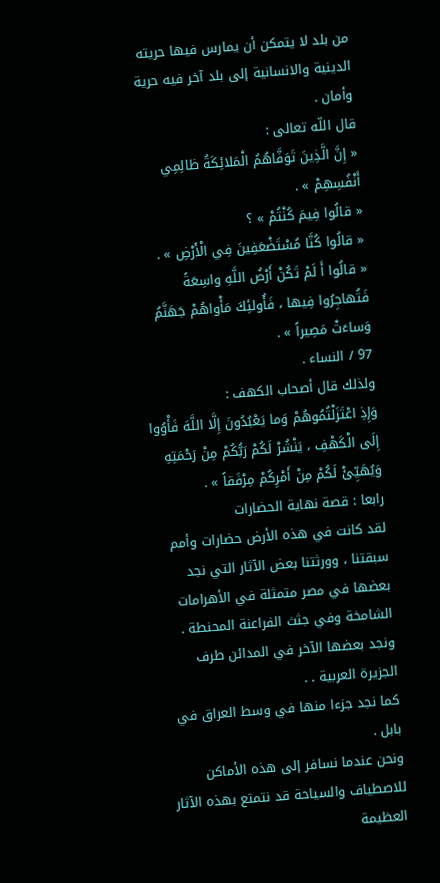من بلد لا يتمكن أن يمارس فيها حريته الدينية والانسانية إلى بلد آخر فيه حرية وأمان .
قال اللّه تعالى :
« إِنَّ الَّذِينَ تَوَفَّاهُمُ الْمَلائِكَةُ ظالِمِي أَنْفُسِهِمْ » .
« قالُوا فِيمَ كُنْتُمْ » ؟
« قالُوا كُنَّا مُسْتَضْعَفِينَ فِي الْأَرْضِ » .
« قالُوا أَ لَمْ تَكُنْ أَرْضُ اللَّهِ واسِعَةً فَتُهاجِرُوا فِيها ، فَأُولئِكَ مَأْواهُمْ جَهَنَّمُ وَساءَتْ مَصِيراً » .
97 / النساء .
ولذلك قال أصحاب الكهف :
وَإِذِ اعْتَزَلْتُمُوهُمْ وَما يَعْبُدُونَ إِلَّا اللَّهَ فَأْوُوا إِلَى الْكَهْفِ ، يَنْشُرْ لَكُمْ رَبُّكُمْ مِنْ رَحْمَتِهِ وَيُهَيِّئْ لَكُمْ مِنْ أَمْرِكُمْ مِرْفَقاً » .
رابعا : قصة نهاية الحضارات
لقد كانت في هذه الأرض حضارات وأمم سبقتنا ، وورثتنا بعض الآثار التي نجد بعضها في مصر متمثلة في الأهرامات الشامخة وفي جثث الفراعنة المحنطة . ونجد بعضها الآخر في المدائن طرف الجزيرة العربية . .
كما نجد جزءا منها في وسط العراق في بابل .
ونحن عندما نسافر إلى هذه الأماكن للاصطياف والسياحة قد نتمتع بهذه الآثار العظيمة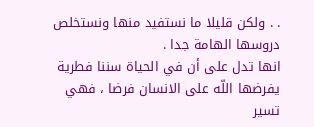. . ولكن قليلا ما نستفيد منها ونستخلص دروسها الهامة جدا .
انها تدل على أن في الحياة سننا فطرية يفرضها اللّه على الانسان فرضا ، فهي تسير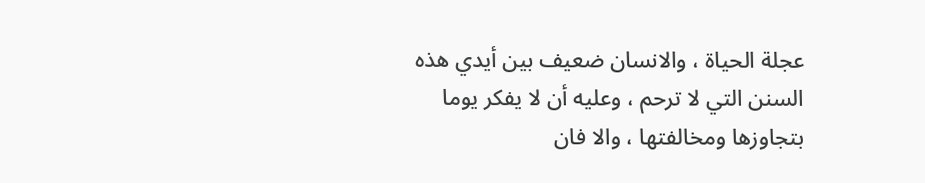عجلة الحياة ، والانسان ضعيف بين أيدي هذه السنن التي لا ترحم ، وعليه أن لا يفكر يوما بتجاوزها ومخالفتها ، والا فان